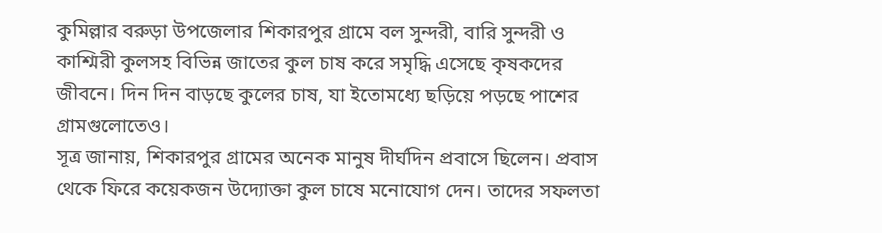কুমিল্লার বরুড়া উপজেলার শিকারপুর গ্রামে বল সুন্দরী, বারি সুন্দরী ও কাশ্মিরী কুলসহ বিভিন্ন জাতের কুল চাষ করে সমৃদ্ধি এসেছে কৃষকদের জীবনে। দিন দিন বাড়ছে কুলের চাষ, যা ইতোমধ্যে ছড়িয়ে পড়ছে পাশের গ্রামগুলোতেও।
সূত্র জানায়, শিকারপুর গ্রামের অনেক মানুষ দীর্ঘদিন প্রবাসে ছিলেন। প্রবাস থেকে ফিরে কয়েকজন উদ্যোক্তা কুল চাষে মনোযোগ দেন। তাদের সফলতা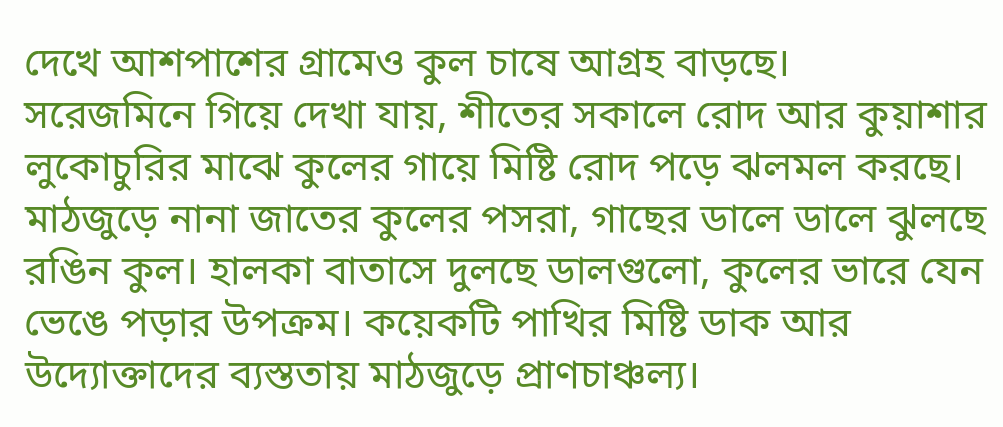দেখে আশপাশের গ্রামেও কুল চাষে আগ্রহ বাড়ছে।
সরেজমিনে গিয়ে দেখা যায়, শীতের সকালে রোদ আর কুয়াশার লুকোচুরির মাঝে কুলের গায়ে মিষ্টি রোদ পড়ে ঝলমল করছে। মাঠজুড়ে নানা জাতের কুলের পসরা, গাছের ডালে ডালে ঝুলছে রঙিন কুল। হালকা বাতাসে দুলছে ডালগুলো, কুলের ভারে যেন ভেঙে পড়ার উপক্রম। কয়েকটি পাখির মিষ্টি ডাক আর উদ্যোক্তাদের ব্যস্ততায় মাঠজুড়ে প্রাণচাঞ্চল্য।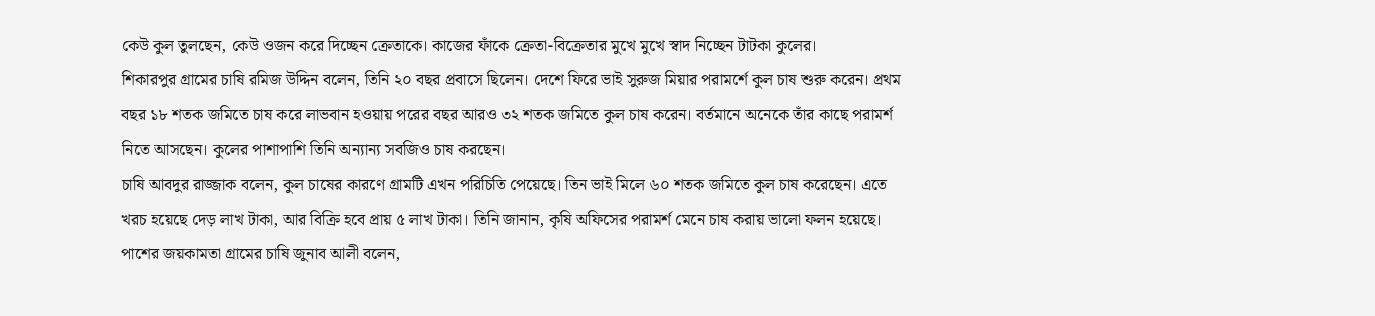কেউ কুল তুলছেন, কেউ ওজন করে দিচ্ছেন ক্রেতাকে। কাজের ফাঁকে ক্রেতা-বিক্রেতার মুখে মুখে স্বাদ নিচ্ছেন টাটকা কুলের।
শিকারপুর গ্রামের চাষি রমিজ উদ্দিন বলেন, তিনি ২০ বছর প্রবাসে ছিলেন। দেশে ফিরে ভাই সুরুজ মিয়ার পরামর্শে কুল চাষ শুরু করেন। প্রথম বছর ১৮ শতক জমিতে চাষ করে লাভবান হওয়ায় পরের বছর আরও ৩২ শতক জমিতে কুল চাষ করেন। বর্তমানে অনেকে তাঁর কাছে পরামর্শ নিতে আসছেন। কুলের পাশাপাশি তিনি অন্যান্য সবজিও চাষ করছেন।
চাষি আবদুর রাজ্জাক বলেন, কুল চাষের কারণে গ্রামটি এখন পরিচিতি পেয়েছে। তিন ভাই মিলে ৬০ শতক জমিতে কুল চাষ করেছেন। এতে খরচ হয়েছে দেড় লাখ টাকা, আর বিক্রি হবে প্রায় ৫ লাখ টাকা। তিনি জানান, কৃষি অফিসের পরামর্শ মেনে চাষ করায় ভালো ফলন হয়েছে।
পাশের জয়কামতা গ্রামের চাষি জুনাব আলী বলেন,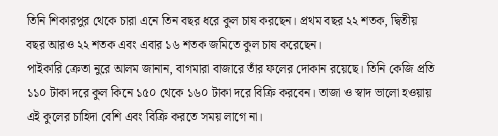তিনি শিকারপুর থেকে চারা এনে তিন বছর ধরে কুল চাষ করছেন। প্রথম বছর ২২ শতক, দ্বিতীয় বছর আরও ২২ শতক এবং এবার ১৬ শতক জমিতে কুল চাষ করেছেন।
পাইকারি ক্রেতা নুরে আলম জানান, বাগমারা বাজারে তাঁর ফলের দোকান রয়েছে। তিনি কেজি প্রতি ১১০ টাকা দরে কুল কিনে ১৫০ থেকে ১৬০ টাকা দরে বিক্রি করবেন। তাজা ও স্বাদ ভালো হওয়ায় এই কুলের চাহিদা বেশি এবং বিক্রি করতে সময় লাগে না।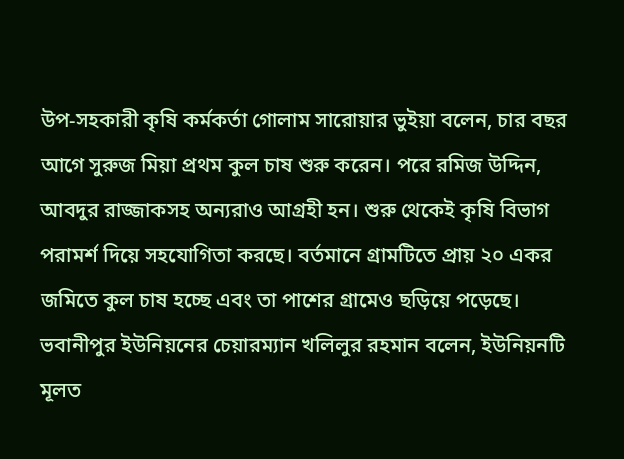উপ-সহকারী কৃষি কর্মকর্তা গোলাম সারোয়ার ভুইয়া বলেন, চার বছর আগে সুরুজ মিয়া প্রথম কুল চাষ শুরু করেন। পরে রমিজ উদ্দিন, আবদুর রাজ্জাকসহ অন্যরাও আগ্রহী হন। শুরু থেকেই কৃষি বিভাগ পরামর্শ দিয়ে সহযোগিতা করছে। বর্তমানে গ্রামটিতে প্রায় ২০ একর জমিতে কুল চাষ হচ্ছে এবং তা পাশের গ্রামেও ছড়িয়ে পড়েছে।
ভবানীপুর ইউনিয়নের চেয়ারম্যান খলিলুর রহমান বলেন, ইউনিয়নটি মূলত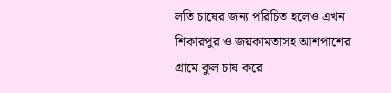লতি চাষের জন্য পরিচিত হলেও এখন শিকারপুর ও জয়কামতাসহ আশপাশের গ্রামে কুল চাষ করে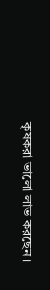কৃষকরা ভালো লাভ করছেন।